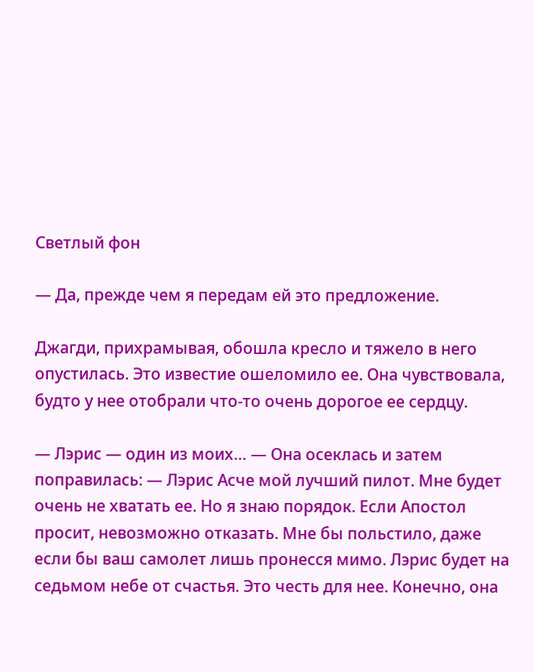Светлый фон

— Да, прежде чем я передам ей это предложение.

Джагди, прихрамывая, обошла кресло и тяжело в него опустилась. Это известие ошеломило ее. Она чувствовала, будто у нее отобрали что-то очень дорогое ее сердцу.

— Лэрис — один из моих… — Она осеклась и затем поправилась: — Лэрис Асче мой лучший пилот. Мне будет очень не хватать ее. Но я знаю порядок. Если Апостол просит, невозможно отказать. Мне бы польстило, даже если бы ваш самолет лишь пронесся мимо. Лэрис будет на седьмом небе от счастья. Это честь для нее. Конечно, она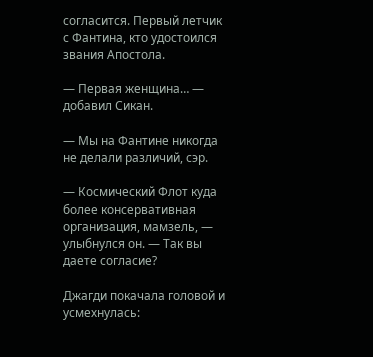согласится. Первый летчик с Фантина, кто удостоился звания Апостола.

— Первая женщина… — добавил Сикан.

— Мы на Фантине никогда не делали различий, сэр.

— Космический Флот куда более консервативная организация, мамзель, — улыбнулся он. — Так вы даете согласие?

Джагди покачала головой и усмехнулась: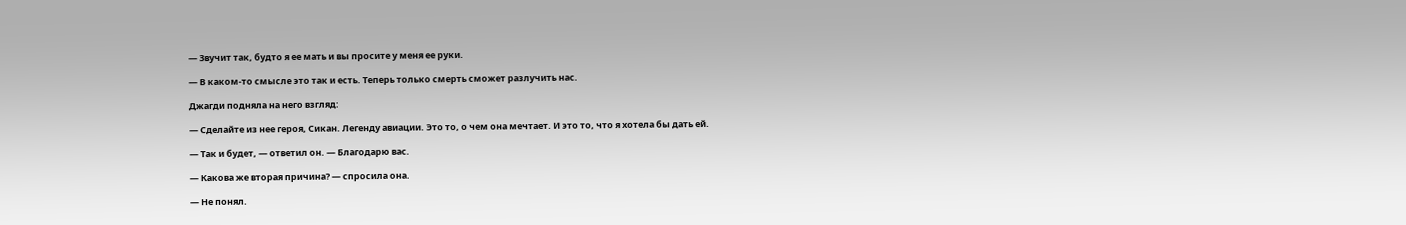— Звучит так, будто я ее мать и вы просите у меня ее руки.

— В каком-то смысле это так и есть. Теперь только смерть сможет разлучить нас.

Джагди подняла на него взгляд:

— Сделайте из нее героя, Сикан. Легенду авиации. Это то, о чем она мечтает. И это то, что я хотела бы дать ей.

— Так и будет, — ответил он. — Благодарю вас.

— Какова же вторая причина? — спросила она.

— Не понял.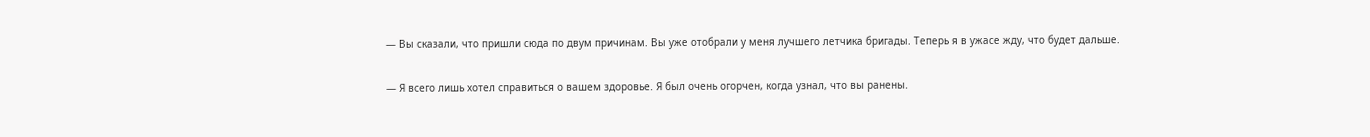— Вы сказали, что пришли сюда по двум причинам. Вы уже отобрали у меня лучшего летчика бригады. Теперь я в ужасе жду, что будет дальше.

— Я всего лишь хотел справиться о вашем здоровье. Я был очень огорчен, когда узнал, что вы ранены.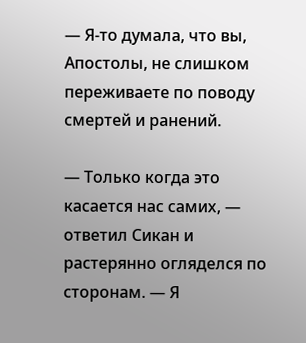— Я-то думала, что вы, Апостолы, не слишком переживаете по поводу смертей и ранений.

— Только когда это касается нас самих, — ответил Сикан и растерянно огляделся по сторонам. — Я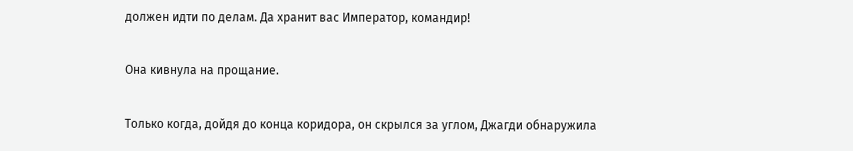должен идти по делам. Да хранит вас Император, командир!

Она кивнула на прощание.

Только когда, дойдя до конца коридора, он скрылся за углом, Джагди обнаружила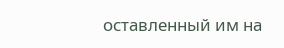оставленный им на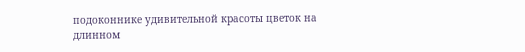подоконнике удивительной красоты цветок на длинном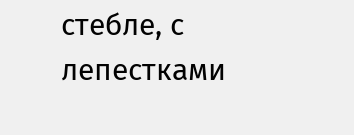стебле, с лепестками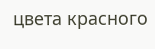цвета красного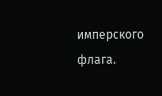имперского флага.